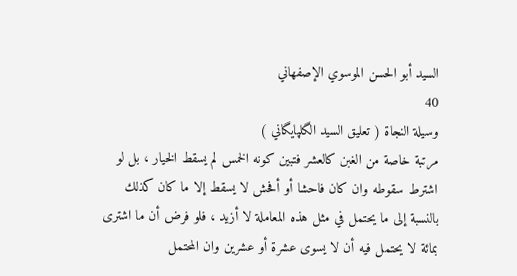السيد أبو الحسن الموسوي الإصفهاني
40
وسيلة النجاة ( تعليق السيد الگلپايگاني )
مرتبة خاصة من الغبن كالعشر فتبين كونه الخمس لم يسقط الخيار ، بل لو اشترط سقوطه وان كان فاحشا أو أفحش لا يسقط إلا ما كان كذلك بالنسبة إلى ما يحتمل في مثل هذه المعاملة لا أزيد ، فلو فرض أن ما اشترى بمائة لا يحتمل فيه أن لا يسوى عشرة أو عشرين وان المحتمل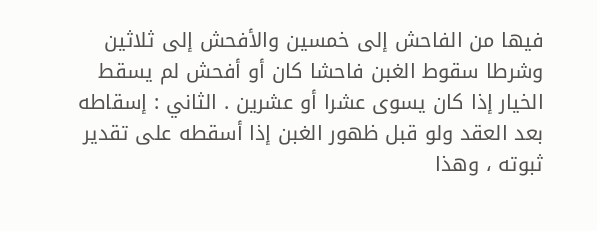فيها من الفاحش إلى خمسين والأفحش إلى ثلاثين وشرطا سقوط الغبن فاحشا كان أو أفحش لم يسقط الخيار إذا كان يسوى عشرا أو عشرين . الثاني : إسقاطه بعد العقد ولو قبل ظهور الغبن إذا أسقطه على تقدير ثبوته ، وهذا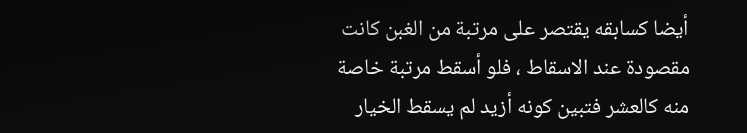أيضا كسابقه يقتصر على مرتبة من الغبن كانت مقصودة عند الاسقاط ، فلو أسقط مرتبة خاصة منه كالعشر فتبين كونه أزيد لم يسقط الخيار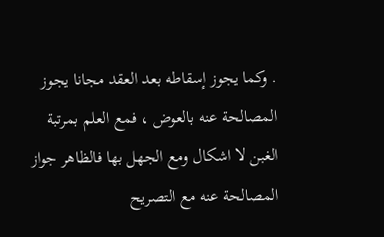. وكما يجوز إسقاطه بعد العقد مجانا يجوز المصالحة عنه بالعوض ، فمع العلم بمرتبة الغبن لا اشكال ومع الجهل بها فالظاهر جواز المصالحة عنه مع التصريح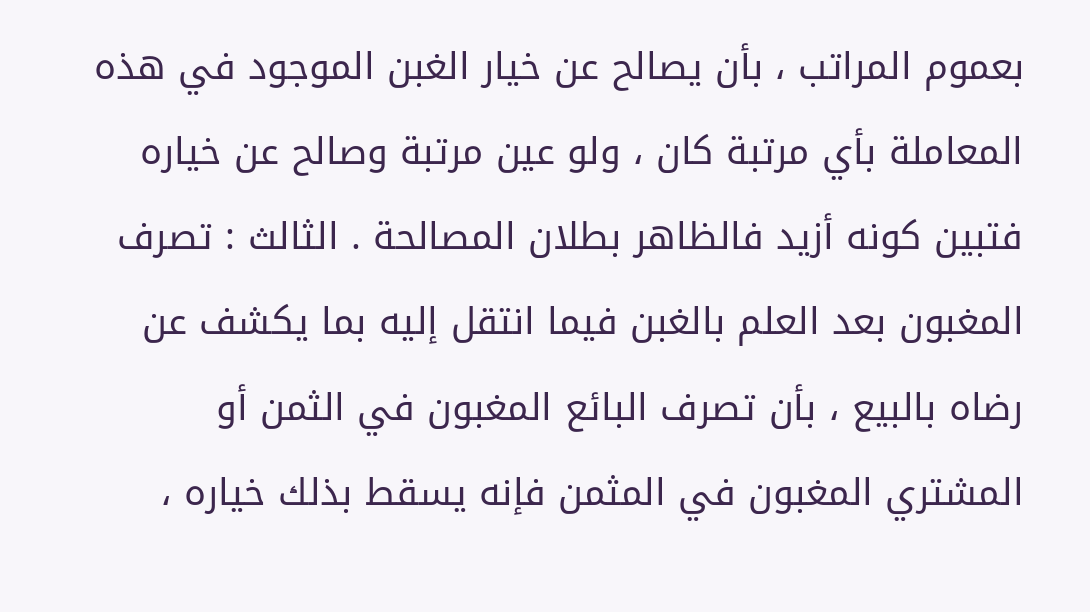بعموم المراتب ، بأن يصالح عن خيار الغبن الموجود في هذه المعاملة بأي مرتبة كان ، ولو عين مرتبة وصالح عن خياره فتبين كونه أزيد فالظاهر بطلان المصالحة . الثالث : تصرف المغبون بعد العلم بالغبن فيما انتقل إليه بما يكشف عن رضاه بالبيع ، بأن تصرف البائع المغبون في الثمن أو المشتري المغبون في المثمن فإنه يسقط بذلك خياره ،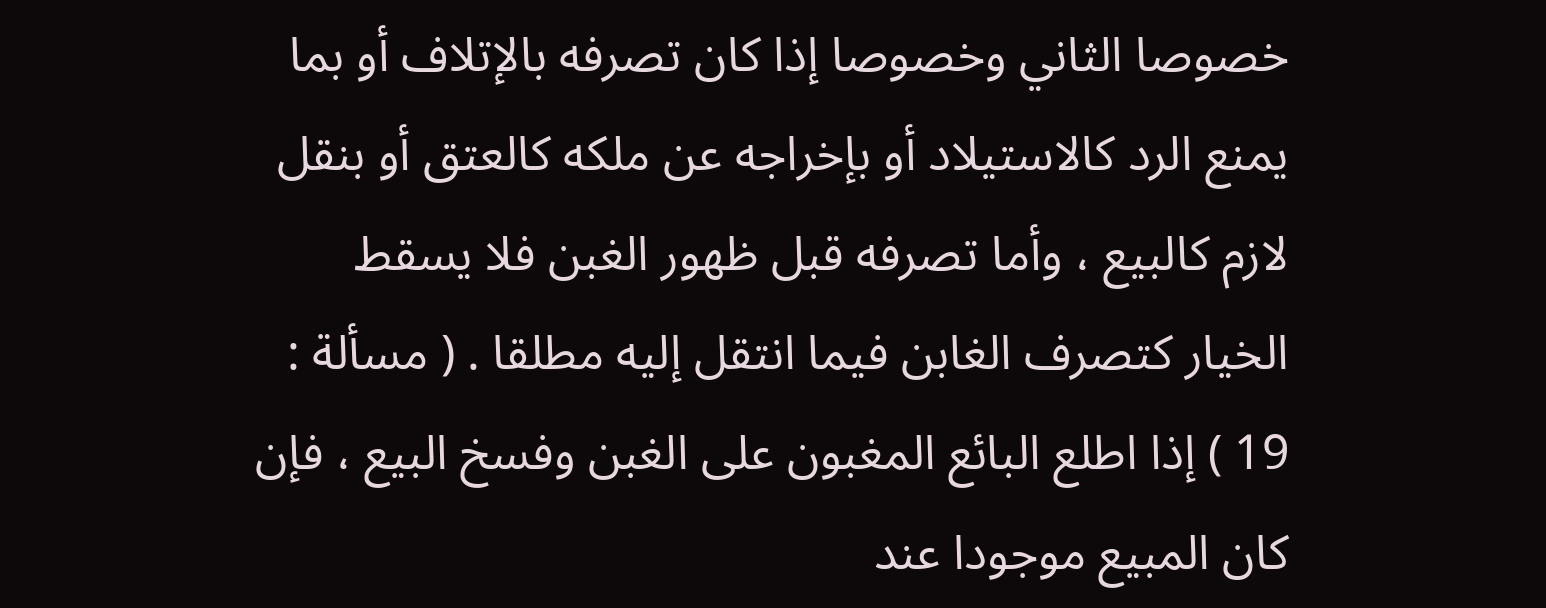خصوصا الثاني وخصوصا إذا كان تصرفه بالإتلاف أو بما يمنع الرد كالاستيلاد أو بإخراجه عن ملكه كالعتق أو بنقل لازم كالبيع ، وأما تصرفه قبل ظهور الغبن فلا يسقط الخيار كتصرف الغابن فيما انتقل إليه مطلقا . ( مسألة : 19 ) إذا اطلع البائع المغبون على الغبن وفسخ البيع ، فإن كان المبيع موجودا عند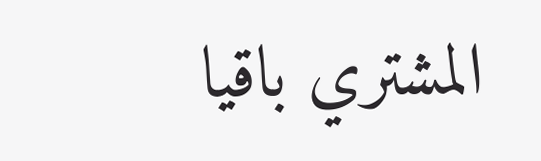المشتري باقيا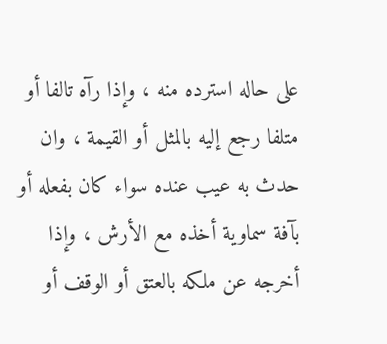على حاله استرده منه ، وإذا رآه تالفا أو متلفا رجع إليه بالمثل أو القيمة ، وان حدث به عيب عنده سواء كان بفعله أو بآفة سماوية أخذه مع الأرش ، وإذا أخرجه عن ملكه بالعتق أو الوقف أو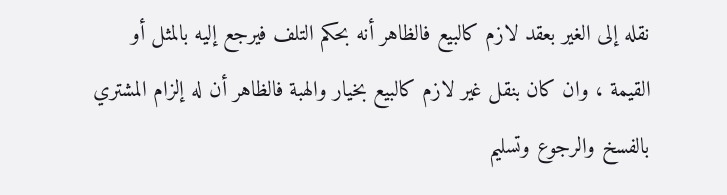نقله إلى الغير بعقد لازم كالبيع فالظاهر أنه بحكم التلف فيرجع إليه بالمثل أو القيمة ، وان كان بنقل غير لازم كالبيع بخيار والهبة فالظاهر أن له إلزام المشتري بالفسخ والرجوع وتسليم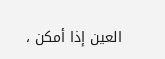العين إذا أمكن ،